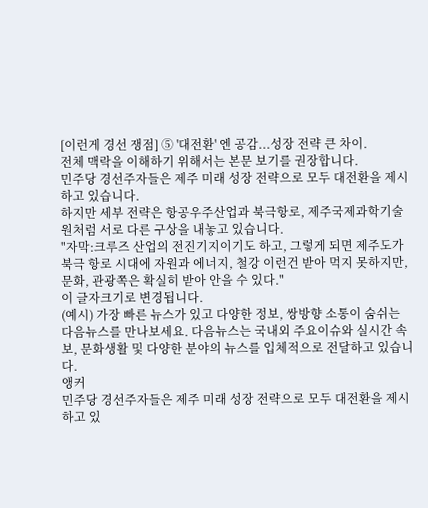[이런게 경선 쟁점] ⑤ '대전환' 엔 공감...성장 전략 큰 차이.
전체 맥락을 이해하기 위해서는 본문 보기를 권장합니다.
민주당 경선주자들은 제주 미래 성장 전략으로 모두 대전환을 제시하고 있습니다.
하지만 세부 전략은 항공우주산업과 북극항로, 제주국제과학기술원처럼 서로 다른 구상을 내놓고 있습니다.
"자막:크루즈 산업의 전진기지이기도 하고, 그렇게 되면 제주도가 북극 항로 시대에 자원과 에너지, 철강 이런건 받아 먹지 못하지만, 문화, 관광쪽은 확실히 받아 안을 수 있다."
이 글자크기로 변경됩니다.
(예시) 가장 빠른 뉴스가 있고 다양한 정보, 쌍방향 소통이 숨쉬는 다음뉴스를 만나보세요. 다음뉴스는 국내외 주요이슈와 실시간 속보, 문화생활 및 다양한 분야의 뉴스를 입체적으로 전달하고 있습니다.
앵커
민주당 경선주자들은 제주 미래 성장 전략으로 모두 대전환을 제시하고 있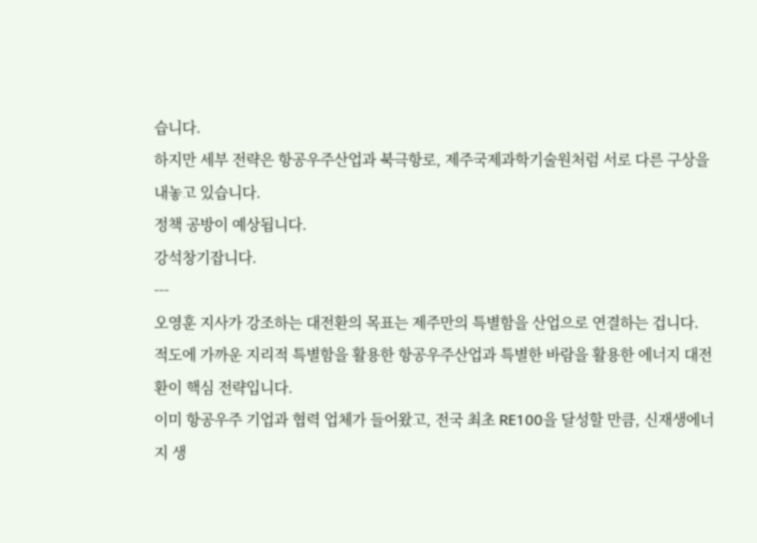습니다.
하지만 세부 전략은 항공우주산업과 북극항로, 제주국제과학기술원처럼 서로 다른 구상을 내놓고 있습니다.
정책 공방이 예상됩니다.
강석창기잡니다.
---
오영훈 지사가 강조하는 대전환의 목표는 제주만의 특별함을 산업으로 연결하는 겁니다.
적도에 가까운 지리적 특별함을 활용한 항공우주산업과 특별한 바람을 활용한 에너지 대전환이 핵심 전략입니다.
이미 항공우주 기업과 협력 업체가 들어왔고, 전국 최초 RE100을 달성할 만큼, 신재생에너지 생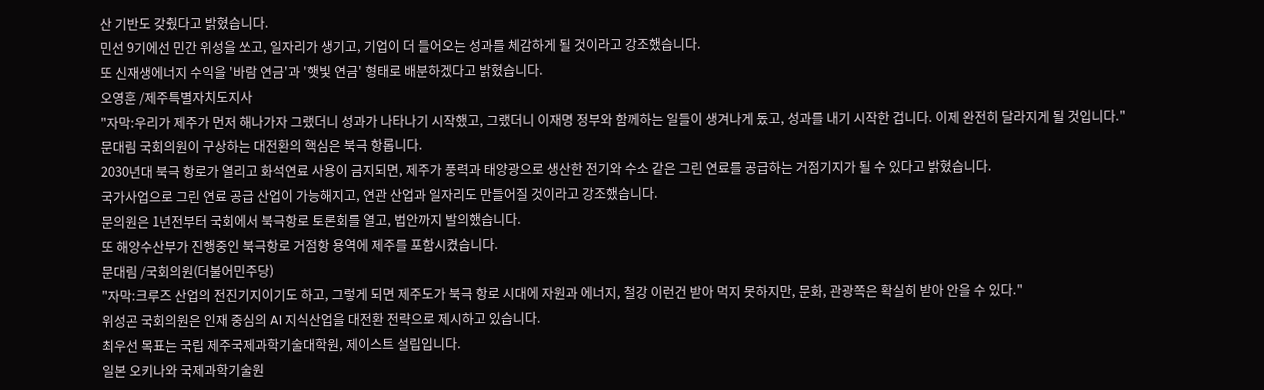산 기반도 갖췄다고 밝혔습니다.
민선 9기에선 민간 위성을 쏘고, 일자리가 생기고, 기업이 더 들어오는 성과를 체감하게 될 것이라고 강조했습니다.
또 신재생에너지 수익을 '바람 연금'과 '햇빛 연금' 형태로 배분하겠다고 밝혔습니다.
오영훈 /제주특별자치도지사
"자막:우리가 제주가 먼저 해나가자 그랬더니 성과가 나타나기 시작했고, 그랬더니 이재명 정부와 함께하는 일들이 생겨나게 돘고, 성과를 내기 시작한 겁니다. 이제 완전히 달라지게 될 것입니다."
문대림 국회의원이 구상하는 대전환의 핵심은 북극 항롭니다.
2030년대 북극 항로가 열리고 화석연료 사용이 금지되면, 제주가 풍력과 태양광으로 생산한 전기와 수소 같은 그린 연료를 공급하는 거점기지가 될 수 있다고 밝혔습니다.
국가사업으로 그린 연료 공급 산업이 가능해지고, 연관 산업과 일자리도 만들어질 것이라고 강조했습니다.
문의원은 1년전부터 국회에서 북극항로 토론회를 열고, 법안까지 발의했습니다.
또 해양수산부가 진행중인 북극항로 거점항 용역에 제주를 포함시켰습니다.
문대림 /국회의원(더불어민주당)
"자막:크루즈 산업의 전진기지이기도 하고, 그렇게 되면 제주도가 북극 항로 시대에 자원과 에너지, 철강 이런건 받아 먹지 못하지만, 문화, 관광쪽은 확실히 받아 안을 수 있다."
위성곤 국회의원은 인재 중심의 AI 지식산업을 대전환 전략으로 제시하고 있습니다.
최우선 목표는 국립 제주국제과학기술대학원, 제이스트 설립입니다.
일본 오키나와 국제과학기술원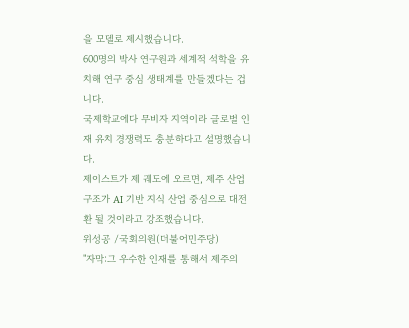을 모델로 제시했습니다.
600명의 박사 연구원과 세계적 석학을 유치해 연구 중심 생태계를 만들겠다는 겁니다.
국제학교에다 무비자 지역이라 글로벌 인재 유치 경쟁력도 충분하다고 설명했습니다.
제이스트가 제 궤도에 오르면, 제주 산업구조가 AI 기반 지식 산업 중심으로 대전환 될 것이라고 강조했습니다.
위성공 /국회의원(더불어민주당)
"자막:그 우수한 인재를 통해서 제주의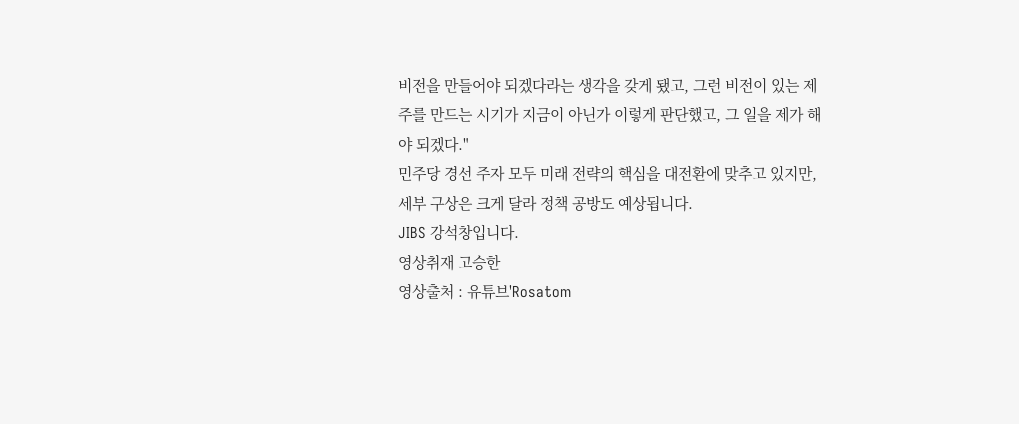비전을 만들어야 되겠다라는 생각을 갖게 됐고, 그런 비전이 있는 제주를 만드는 시기가 지금이 아닌가 이렇게 판단했고, 그 일을 제가 해야 되겠다."
민주당 경선 주자 모두 미래 전략의 핵심을 대전환에 맞추고 있지만, 세부 구상은 크게 달라 정책 공방도 예상됩니다.
JIBS 강석창입니다.
영상취재 고승한
영상출처 : 유튜브'Rosatom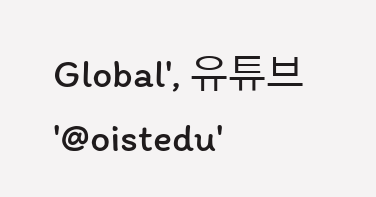Global', 유튜브 '@oistedu'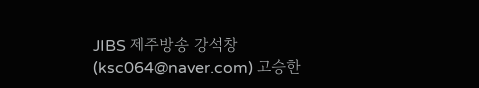JIBS 제주방송 강석창(ksc064@naver.com) 고승한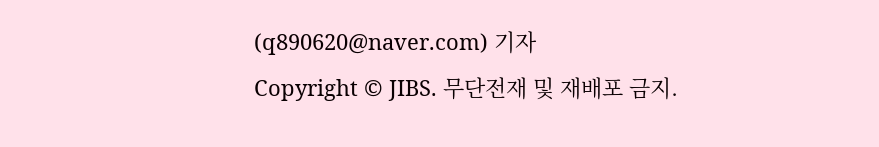(q890620@naver.com) 기자
Copyright © JIBS. 무단전재 및 재배포 금지.